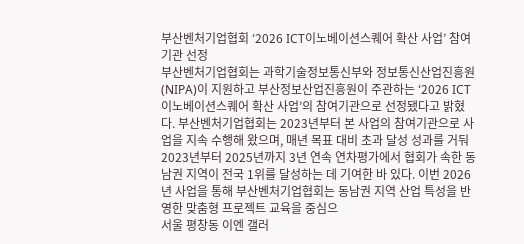부산벤처기업협회 ‘2026 ICT이노베이션스퀘어 확산 사업’ 참여기관 선정
부산벤처기업협회는 과학기술정보통신부와 정보통신산업진흥원(NIPA)이 지원하고 부산정보산업진흥원이 주관하는 ‘2026 ICT이노베이션스퀘어 확산 사업’의 참여기관으로 선정됐다고 밝혔다. 부산벤처기업협회는 2023년부터 본 사업의 참여기관으로 사업을 지속 수행해 왔으며, 매년 목표 대비 초과 달성 성과를 거둬 2023년부터 2025년까지 3년 연속 연차평가에서 협회가 속한 동남권 지역이 전국 1위를 달성하는 데 기여한 바 있다. 이번 2026년 사업을 통해 부산벤처기업협회는 동남권 지역 산업 특성을 반영한 맞춤형 프로젝트 교육을 중심으
서울 평창동 이엔 갤러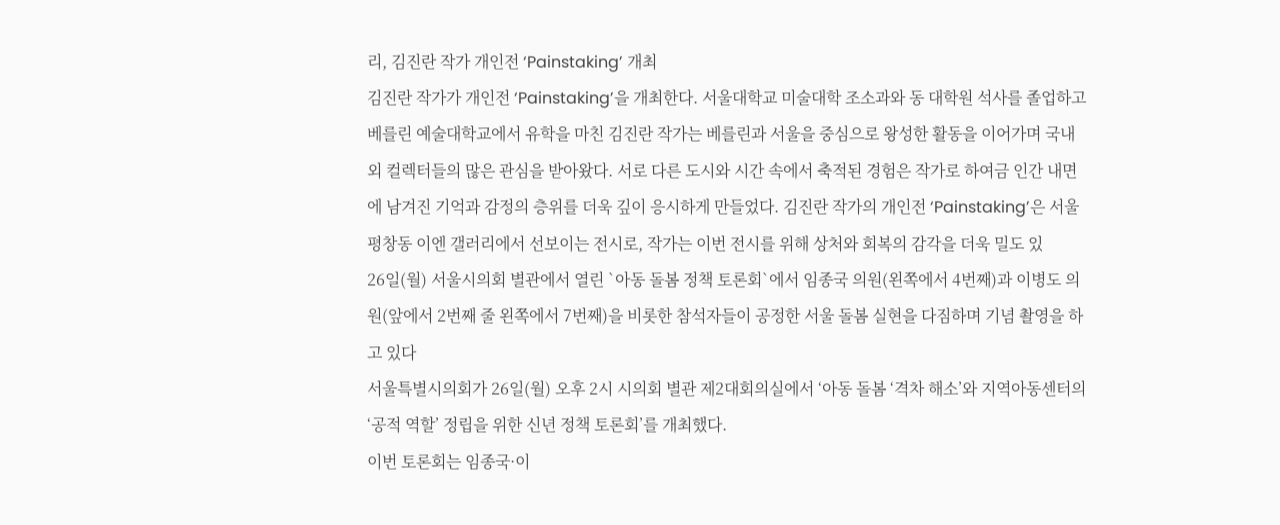리, 김진란 작가 개인전 ‘Painstaking’ 개최
김진란 작가가 개인전 ‘Painstaking’을 개최한다. 서울대학교 미술대학 조소과와 동 대학원 석사를 졸업하고 베를린 예술대학교에서 유학을 마친 김진란 작가는 베를린과 서울을 중심으로 왕성한 활동을 이어가며 국내외 컬렉터들의 많은 관심을 받아왔다. 서로 다른 도시와 시간 속에서 축적된 경험은 작가로 하여금 인간 내면에 남겨진 기억과 감정의 층위를 더욱 깊이 응시하게 만들었다. 김진란 작가의 개인전 ‘Painstaking’은 서울 평창동 이엔 갤러리에서 선보이는 전시로, 작가는 이번 전시를 위해 상처와 회복의 감각을 더욱 밀도 있
26일(월) 서울시의회 별관에서 열린 `아동 돌봄 정책 토론회`에서 임종국 의원(왼쪽에서 4번째)과 이병도 의원(앞에서 2번째 줄 왼쪽에서 7번째)을 비롯한 참석자들이 공정한 서울 돌봄 실현을 다짐하며 기념 촬영을 하고 있다
서울특별시의회가 26일(월) 오후 2시 시의회 별관 제2대회의실에서 ‘아동 돌봄 ‘격차 해소’와 지역아동센터의 ‘공적 역할’ 정립을 위한 신년 정책 토론회’를 개최했다.
이번 토론회는 임종국·이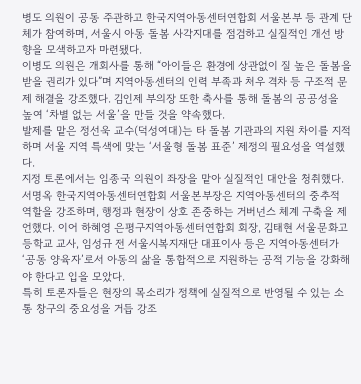병도 의원이 공동 주관하고 한국지역아동센터연합회 서울본부 등 관계 단체가 참여하며, 서울시 아동 돌봄 사각지대를 점검하고 실질적인 개선 방향을 모색하고자 마련됐다.
이병도 의원은 개회사를 통해 “아이들은 환경에 상관없이 질 높은 돌봄을 받을 권리가 있다”며 지역아동센터의 인력 부족과 처우 격차 등 구조적 문제 해결을 강조했다. 김인제 부의장 또한 축사를 통해 돌봄의 공공성을 높여 ‘차별 없는 서울’을 만들 것을 약속했다.
발제를 맡은 정선욱 교수(덕성여대)는 타 돌봄 기관과의 지원 차이를 지적하며 서울 지역 특색에 맞는 ‘서울형 돌봄 표준’ 제정의 필요성을 역설했다.
지정 토론에서는 임종국 의원이 좌장을 맡아 실질적인 대안을 청취했다. 서명옥 한국지역아동센터연합회 서울본부장은 지역아동센터의 중추적 역할을 강조하며, 행정과 현장이 상호 존중하는 거버넌스 체계 구축을 제언했다. 이어 하혜영 은평구지역아동센터연합회 회장, 김태현 서울문화고등학교 교사, 임성규 전 서울시복지재단 대표이사 등은 지역아동센터가 ‘공동 양육자’로서 아동의 삶을 통합적으로 지원하는 공적 기능을 강화해야 한다고 입을 모았다.
특히 토론자들은 현장의 목소리가 정책에 실질적으로 반영될 수 있는 소통 창구의 중요성을 거듭 강조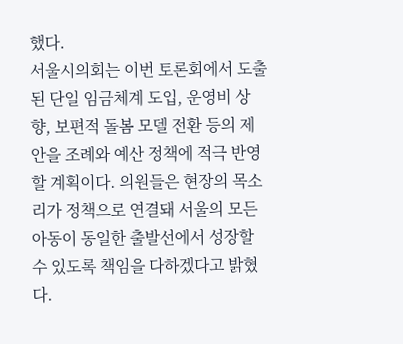했다.
서울시의회는 이번 토론회에서 도출된 단일 임금체계 도입, 운영비 상향, 보편적 돌봄 모델 전환 등의 제안을 조례와 예산 정책에 적극 반영할 계획이다. 의원들은 현장의 목소리가 정책으로 연결돼 서울의 모든 아동이 동일한 출발선에서 성장할 수 있도록 책임을 다하겠다고 밝혔다.